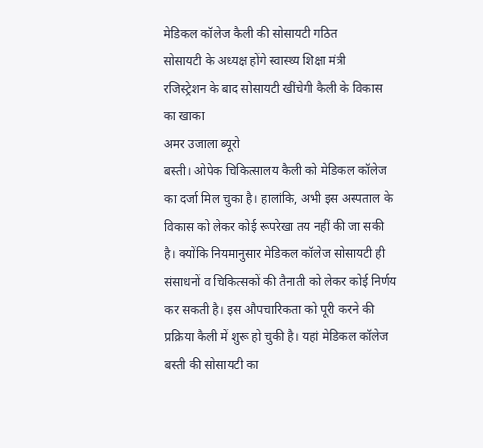मेडिकल कॉलेज कैली की सोसायटी गठित
सोसायटी के अध्यक्ष होंगे स्वास्थ्य शिक्षा मंत्री
रजिस्ट्रेशन के बाद सोसायटी खींचेगी कैली के विकास का खाका
अमर उजाला ब्यूरो
बस्ती। ओपेक चिकित्सालय कैली को मेडिकल कॉलेज का दर्जा मिल चुका है। हालांकि, अभी इस अस्पताल के विकास को लेकर कोई रूपरेखा तय नहीं की जा सकी है। क्योंकि नियमानुसार मेडिकल कॉलेज सोसायटी ही संसाधनों व चिकित्सकों की तैनाती को लेकर कोई निर्णय कर सकती है। इस औपचारिकता को पूरी करने की प्रक्रिया कैली में शुरू हो चुकी है। यहां मेडिकल कॉलेज बस्ती की सोसायटी का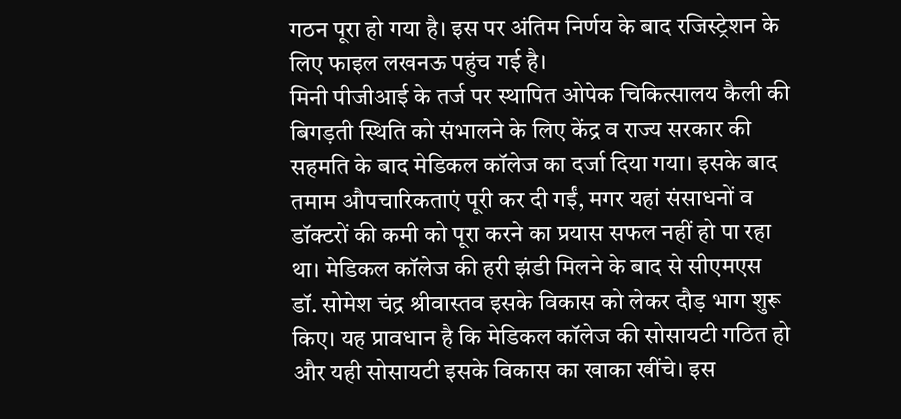गठन पूरा हो गया है। इस पर अंतिम निर्णय के बाद रजिस्ट्रेशन के लिए फाइल लखनऊ पहुंच गई है।
मिनी पीजीआई के तर्ज पर स्थापित ओपेक चिकित्सालय कैली की बिगड़ती स्थिति को संभालने के लिए केंद्र व राज्य सरकार की सहमति के बाद मेडिकल कॉलेज का दर्जा दिया गया। इसके बाद तमाम औपचारिकताएं पूरी कर दी गईं, मगर यहां संसाधनों व डॉक्टरों की कमी को पूरा करने का प्रयास सफल नहीं हो पा रहा था। मेडिकल कॉलेज की हरी झंडी मिलने के बाद से सीएमएस डॉ. सोमेश चंद्र श्रीवास्तव इसके विकास को लेकर दौड़ भाग शुरू किए। यह प्रावधान है कि मेडिकल कॉलेज की सोसायटी गठित हो और यही सोसायटी इसके विकास का खाका खींचे। इस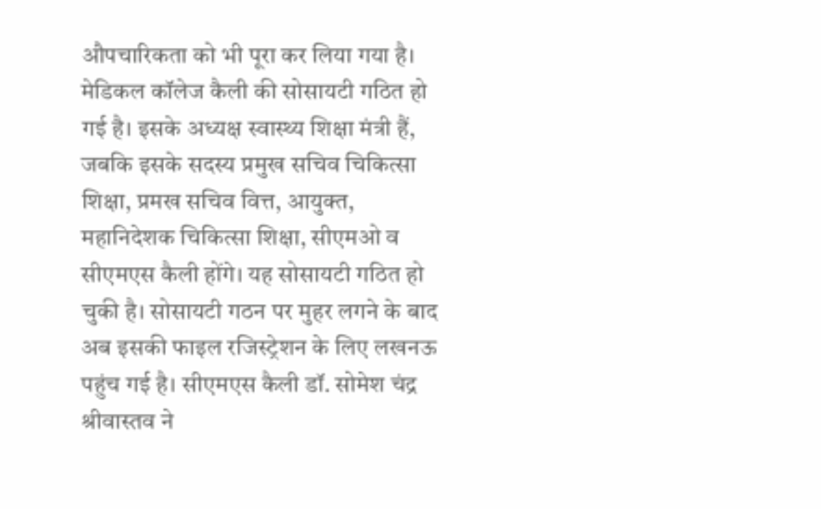औपचारिकता को भी पूरा कर लिया गया है। मेडिकल कॉलेज कैली की सोसायटी गठित हो गई है। इसके अध्यक्ष स्वास्थ्य शिक्षा मंत्री हैं, जबकि इसके सदस्य प्रमुख सचिव चिकित्सा शिक्षा, प्रमख सचिव वित्त, आयुक्त, महानिदेशक चिकित्सा शिक्षा, सीएमओ व सीएमएस कैली होंगे। यह सोसायटी गठित हो चुकी है। सोसायटी गठन पर मुहर लगने के बाद अब इसकी फाइल रजिस्ट्रेशन के लिए लखनऊ पहुंच गई है। सीएमएस कैली डॉ. सोमेश चंद्र श्रीवास्तव ने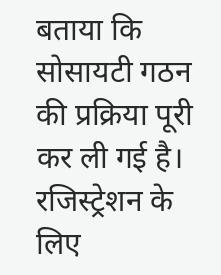बताया कि सोसायटी गठन की प्रक्रिया पूरी कर ली गई है। रजिस्ट्रेशन के लिए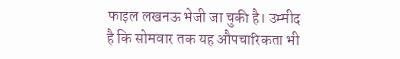फाइल लखनऊ भेजी जा चुकी है। उम्मीद है कि सोमवार तक यह औपचारिकता भी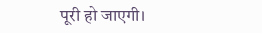पूरी हो जाएगी।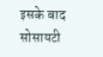इसके बाद सोसायटी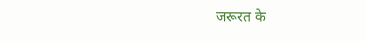जरूरत के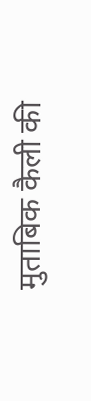मुताबिक कैली की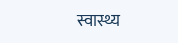स्वास्थ्य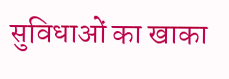सुविधाओं का खाका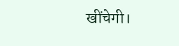खींचेगी।